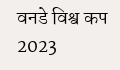वनडे विश्व कप 2023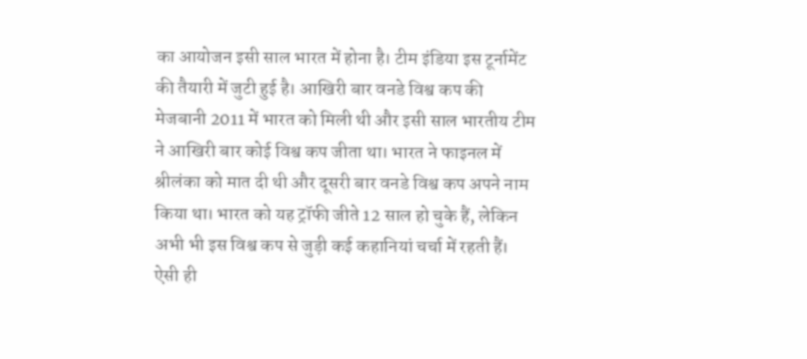का आयोजन इसी साल भारत में होना है। टीम इंडिया इस टूर्नामेंट की तैयारी में जुटी हुई है। आखिरी बार वनडे विश्व कप की मेजबानी 2011 में भारत को मिली थी और इसी साल भारतीय टीम ने आखिरी बार कोई विश्व कप जीता था। भारत ने फाइनल में श्रीलंका को मात दी थी और दूसरी बार वनडे विश्व कप अपने नाम किया था। भारत को यह ट्रॉफी जीते 12 साल हो चुके हैं, लेकिन अभी भी इस विश्व कप से जुड़ी कई कहानियां चर्चा में रहती हैं। ऐसी ही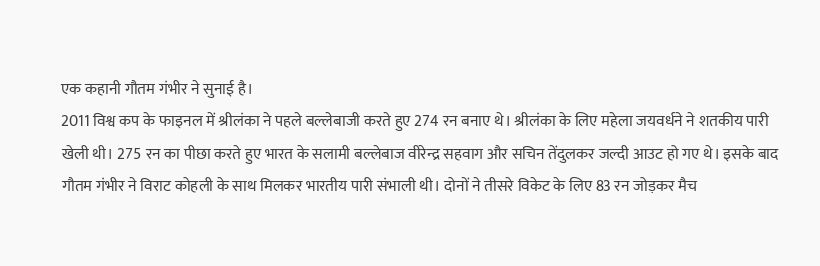एक कहानी गौतम गंभीर ने सुनाई है।
2011 विश्व कप के फाइनल में श्रीलंका ने पहले बल्लेबाजी करते हुए 274 रन बनाए थे। श्रीलंका के लिए महेला जयवर्धने ने शतकीय पारी खेली थी। 275 रन का पीछा करते हुए भारत के सलामी बल्लेबाज वीरेन्द्र सहवाग और सचिन तेंदुलकर जल्दी आउट हो गए थे। इसके बाद गौतम गंभीर ने विराट कोहली के साथ मिलकर भारतीय पारी संभाली थी। दोनों ने तीसरे विकेट के लिए 83 रन जोड़कर मैच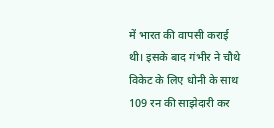में भारत की वापसी कराई थी। इसके बाद गंभीर ने चौथे विकेट के लिए धोनी के साथ 109 रन की साझेदारी कर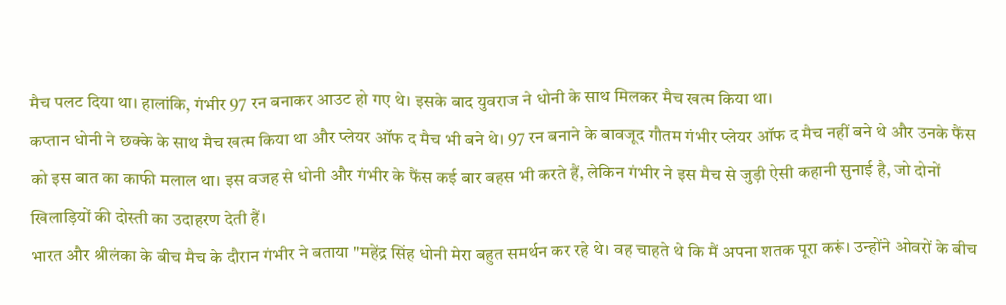मैच पलट दिया था। हालांकि, गंभीर 97 रन बनाकर आउट हो गए थे। इसके बाद युवराज ने धोनी के साथ मिलकर मैच खत्म किया था।
कप्तान धोनी ने छक्के के साथ मैच खत्म किया था और प्लेयर ऑफ द मैच भी बने थे। 97 रन बनाने के बावजूद गौतम गंभीर प्लेयर ऑफ द मैच नहीं बने थे और उनके फैंस को इस बात का काफी मलाल था। इस वजह से धोनी और गंभीर के फैंस कई बार बहस भी करते हैं, लेकिन गंभीर ने इस मैच से जुड़ी ऐसी कहानी सुनाई है, जो दोनों खिलाड़ियों की दोस्ती का उदाहरण देती हैं।
भारत और श्रीलंका के बीच मैच के दौरान गंभीर ने बताया "महेंद्र सिंह धोनी मेरा बहुत समर्थन कर रहे थे। वह चाहते थे कि मैं अपना शतक पूरा करूं। उन्होंने ओवरों के बीच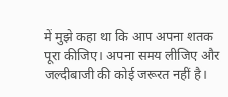में मुझे कहा था कि आप अपना शतक पूरा कीजिए। अपना समय लीजिए और जल्दीबाजी की कोई जरूरत नहीं है।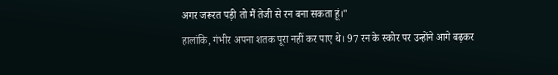अगर जरूरत पड़ी तो मैं तेजी से रन बना सकता हूं।"
हालांकि, गंभीर अपना शतक पूरा नहीं कर पाए थे। 97 रन के स्कोर पर उन्होंने आगे बढ़कर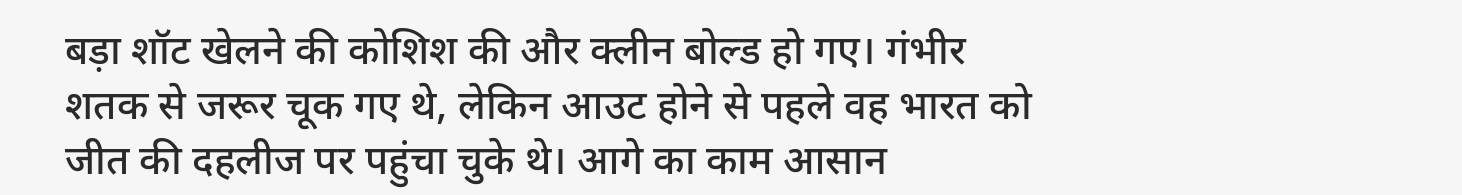बड़ा शॉट खेलने की कोशिश की और क्लीन बोल्ड हो गए। गंभीर शतक से जरूर चूक गए थे, लेकिन आउट होने से पहले वह भारत को जीत की दहलीज पर पहुंचा चुके थे। आगे का काम आसान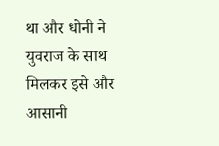था और धोनी ने युवराज के साथ मिलकर इसे और आसानी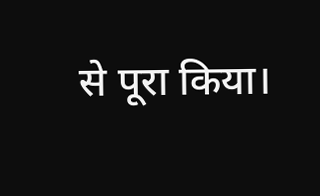से पूरा किया।